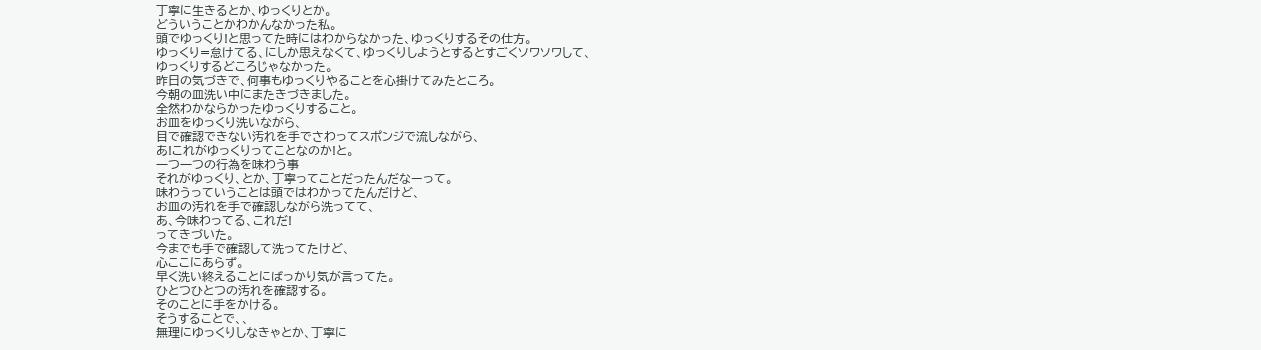丁寧に生きるとか、ゆっくりとか。
どういうことかわかんなかった私。
頭でゆっくり!と思ってた時にはわからなかった、ゆっくりするその仕方。
ゆっくり=怠けてる、にしか思えなくて、ゆっくりしようとするとすごくソワソワして、
ゆっくりするどころじゃなかった。
昨日の気づきで、何事もゆっくりやることを心掛けてみたところ。
今朝の皿洗い中にまたきづきました。
全然わかならかったゆっくりすること。
お皿をゆっくり洗いながら、
目で確認できない汚れを手でさわってスポンジで流しながら、
あ!これがゆっくりってことなのか!と。
一つ一つの行為を味わう事
それがゆっくり、とか、丁寧ってことだったんだなーって。
味わうっていうことは頭ではわかってたんだけど、
お皿の汚れを手で確認しながら洗ってて、
あ、今味わってる、これだ!
ってきづいた。
今までも手で確認して洗ってたけど、
心ここにあらず。
早く洗い終えることにばっかり気が言ってた。
ひとつひとつの汚れを確認する。
そのことに手をかける。
そうすることで、、
無理にゆっくりしなきゃとか、丁寧に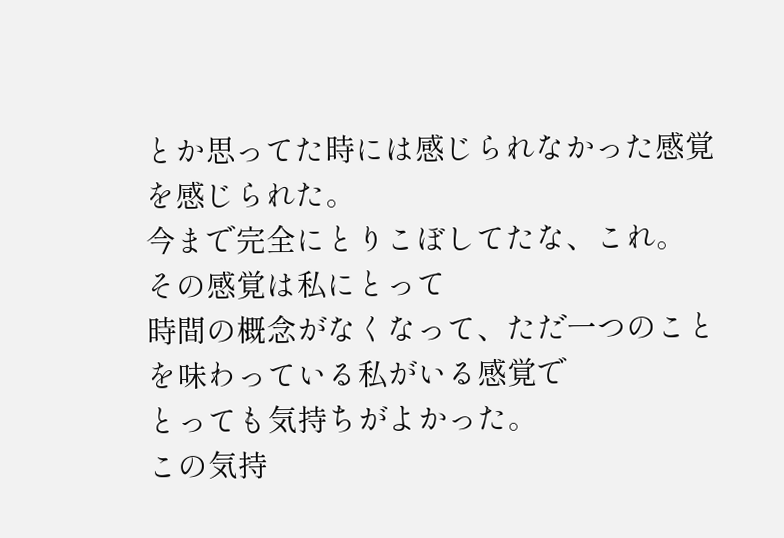とか思ってた時には感じられなかった感覚を感じられた。
今まで完全にとりこぼしてたな、これ。
その感覚は私にとって
時間の概念がなくなって、ただ一つのことを味わっている私がいる感覚で
とっても気持ちがよかった。
この気持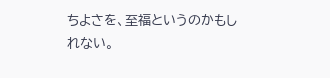ちよさを、至福というのかもしれない。